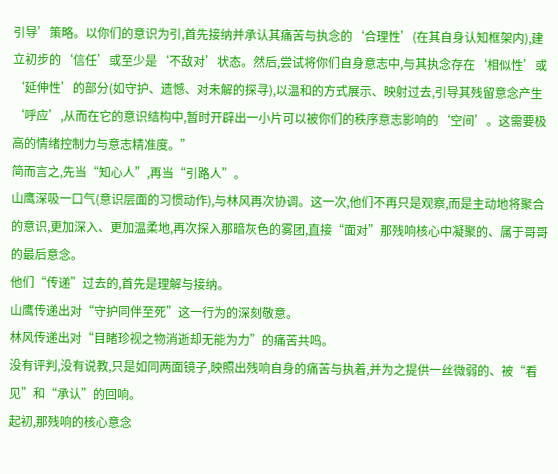引导’策略。以你们的意识为引,首先接纳并承认其痛苦与执念的‘合理性’(在其自身认知框架内),建立初步的‘信任’或至少是‘不敌对’状态。然后,尝试将你们自身意志中,与其执念存在‘相似性’或‘延伸性’的部分(如守护、遗憾、对未解的探寻),以温和的方式展示、映射过去,引导其残留意念产生‘呼应’,从而在它的意识结构中,暂时开辟出一小片可以被你们的秩序意志影响的‘空间’。这需要极高的情绪控制力与意志精准度。”
简而言之,先当“知心人”,再当“引路人”。
山鹰深吸一口气(意识层面的习惯动作),与林风再次协调。这一次,他们不再只是观察,而是主动地将聚合的意识,更加深入、更加温柔地,再次探入那暗灰色的雾团,直接“面对”那残响核心中凝聚的、属于哥哥的最后意念。
他们“传递”过去的,首先是理解与接纳。
山鹰传递出对“守护同伴至死”这一行为的深刻敬意。
林风传递出对“目睹珍视之物消逝却无能为力”的痛苦共鸣。
没有评判,没有说教,只是如同两面镜子,映照出残响自身的痛苦与执着,并为之提供一丝微弱的、被“看见”和“承认”的回响。
起初,那残响的核心意念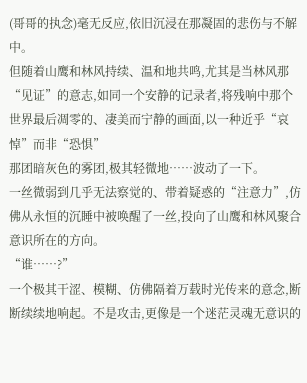(哥哥的执念)毫无反应,依旧沉浸在那凝固的悲伤与不解中。
但随着山鹰和林风持续、温和地共鸣,尤其是当林风那“见证”的意志,如同一个安静的记录者,将残响中那个世界最后凋零的、凄美而宁静的画面,以一种近乎“哀悼”而非“恐惧”
那团暗灰色的雾团,极其轻微地……波动了一下。
一丝微弱到几乎无法察觉的、带着疑惑的“注意力”,仿佛从永恒的沉睡中被唤醒了一丝,投向了山鹰和林风聚合意识所在的方向。
“谁……?”
一个极其干涩、模糊、仿佛隔着万载时光传来的意念,断断续续地响起。不是攻击,更像是一个迷茫灵魂无意识的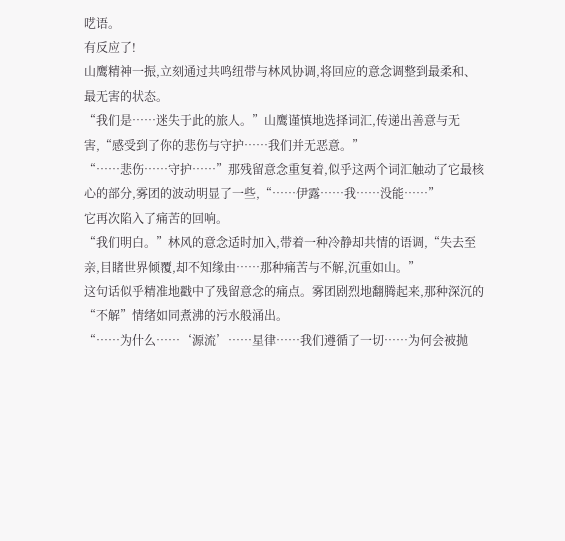呓语。
有反应了!
山鹰精神一振,立刻通过共鸣纽带与林风协调,将回应的意念调整到最柔和、最无害的状态。
“我们是……迷失于此的旅人。”山鹰谨慎地选择词汇,传递出善意与无害,“感受到了你的悲伤与守护……我们并无恶意。”
“……悲伤……守护……”那残留意念重复着,似乎这两个词汇触动了它最核心的部分,雾团的波动明显了一些,“……伊露……我……没能……”
它再次陷入了痛苦的回响。
“我们明白。”林风的意念适时加入,带着一种冷静却共情的语调,“失去至亲,目睹世界倾覆,却不知缘由……那种痛苦与不解,沉重如山。”
这句话似乎精准地戳中了残留意念的痛点。雾团剧烈地翻腾起来,那种深沉的“不解”情绪如同煮沸的污水般涌出。
“……为什么……‘源流’……星律……我们遵循了一切……为何会被抛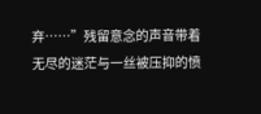弃……”残留意念的声音带着无尽的迷茫与一丝被压抑的愤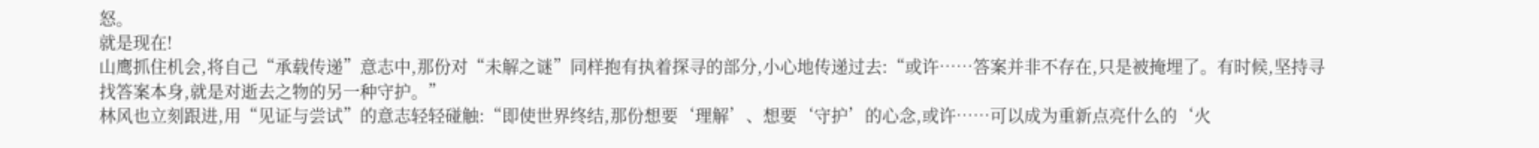怒。
就是现在!
山鹰抓住机会,将自己“承载传递”意志中,那份对“未解之谜”同样抱有执着探寻的部分,小心地传递过去:“或许……答案并非不存在,只是被掩埋了。有时候,坚持寻找答案本身,就是对逝去之物的另一种守护。”
林风也立刻跟进,用“见证与尝试”的意志轻轻碰触:“即使世界终结,那份想要‘理解’、想要‘守护’的心念,或许……可以成为重新点亮什么的‘火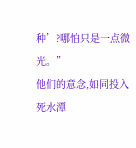种’?哪怕只是一点微光。”
他们的意念,如同投入死水潭